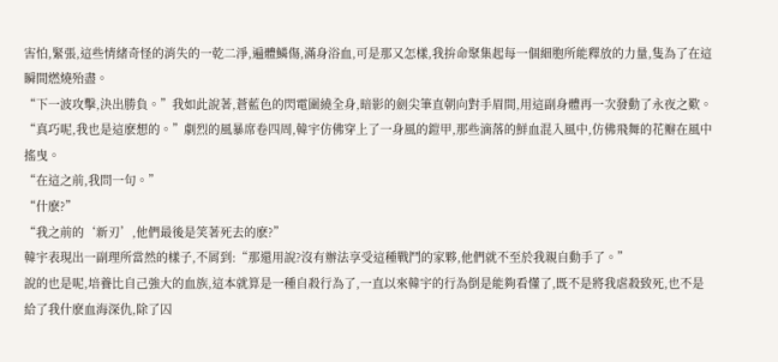害怕,緊張,這些情緒奇怪的消失的一乾二淨,遍體鱗傷,滿身浴血,可是那又怎樣,我拚命聚集起每一個細胞所能釋放的力量,隻為了在這瞬間燃燒殆盡。
“下一波攻擊,決出勝負。”我如此說著,蒼藍色的閃電圍繞全身,暗影的劍尖筆直朝向對手眉間,用這副身體再一次發動了永夜之歎。
“真巧呢,我也是這麽想的。”劇烈的風暴席卷四周,韓宇仿佛穿上了一身風的鎧甲,那些滴落的鮮血混入風中,仿佛飛舞的花瓣在風中搖曳。
“在這之前,我問一句。”
“什麽?”
“我之前的‘新刃’,他們最後是笑著死去的麽?”
韓宇表現出一副理所當然的樣子,不屑到:“那還用說?沒有辦法享受這種戰鬥的家夥,他們就不至於我親自動手了。”
說的也是呢,培養比自己強大的血族,這本就算是一種自殺行為了,一直以來韓宇的行為倒是能夠看懂了,既不是將我虐殺致死,也不是給了我什麽血海深仇,除了囚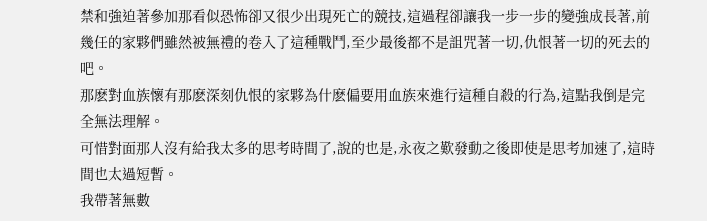禁和強迫著參加那看似恐怖卻又很少出現死亡的競技,這過程卻讓我一步一步的變強成長著,前幾任的家夥們雖然被無禮的卷入了這種戰鬥,至少最後都不是詛咒著一切,仇恨著一切的死去的吧。
那麽對血族懷有那麽深刻仇恨的家夥為什麽偏要用血族來進行這種自殺的行為,這點我倒是完全無法理解。
可惜對面那人沒有給我太多的思考時間了,說的也是,永夜之歎發動之後即使是思考加速了,這時間也太過短暫。
我帶著無數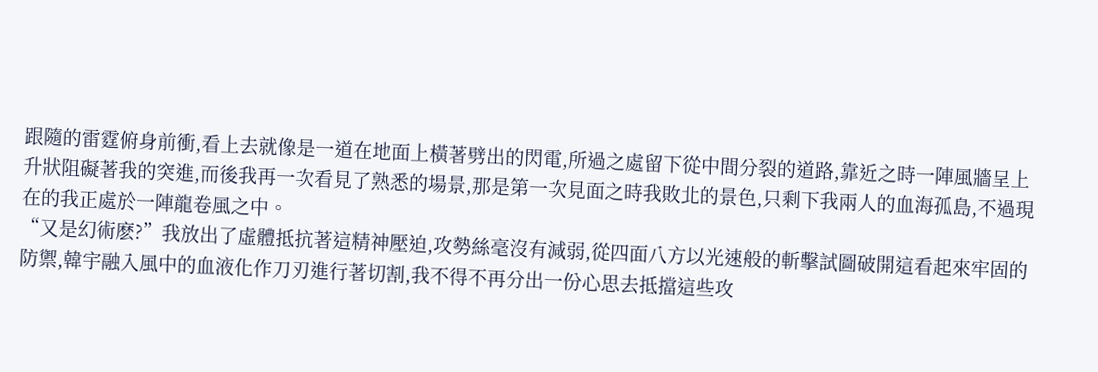跟隨的雷霆俯身前衝,看上去就像是一道在地面上橫著劈出的閃電,所過之處留下從中間分裂的道路,靠近之時一陣風牆呈上升狀阻礙著我的突進,而後我再一次看見了熟悉的場景,那是第一次見面之時我敗北的景色,只剩下我兩人的血海孤島,不過現在的我正處於一陣龍卷風之中。
“又是幻術麽?”我放出了虛體抵抗著這精神壓迫,攻勢絲毫沒有減弱,從四面八方以光速般的斬擊試圖破開這看起來牢固的防禦,韓宇融入風中的血液化作刀刃進行著切割,我不得不再分出一份心思去抵擋這些攻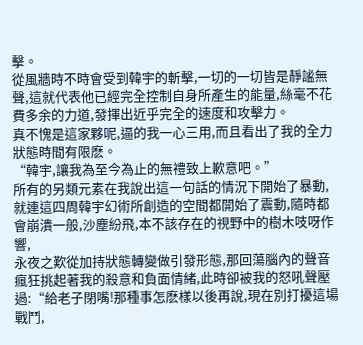擊。
從風牆時不時會受到韓宇的斬擊,一切的一切皆是靜謐無聲,這就代表他已經完全控制自身所產生的能量,絲毫不花費多余的力道,發揮出近乎完全的速度和攻擊力。
真不愧是這家夥呢,逼的我一心三用,而且看出了我的全力狀態時間有限麽。
“韓宇,讓我為至今為止的無禮致上歉意吧。”
所有的另類元素在我說出這一句話的情況下開始了暴動,就連這四周韓宇幻術所創造的空間都開始了震動,隨時都會崩潰一般,沙塵紛飛,本不該存在的視野中的樹木吱呀作響,
永夜之歎從加持狀態轉變做引發形態,那回蕩腦內的聲音瘋狂挑起著我的殺意和負面情緒,此時卻被我的怒吼聲壓過:“給老子閉嘴!那種事怎麽樣以後再說,現在別打擾這場戰鬥,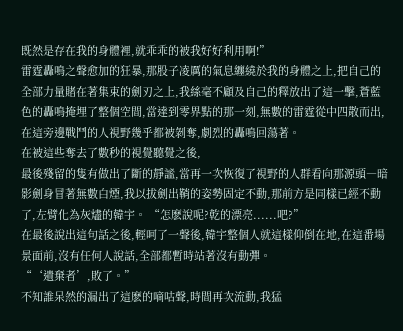既然是存在我的身體裡,就乖乖的被我好好利用啊!”
雷霆轟鳴之聲愈加的狂暴,那股子凌厲的氣息纏繞於我的身體之上,把自己的全部力量賭在著集束的劍刃之上,我絲毫不顧及自己的釋放出了這一擊,蒼藍色的轟鳴掩埋了整個空間,當達到零界點的那一刻,無數的雷霆從中四散而出,在這旁邊戰鬥的人視野幾乎都被剝奪,劇烈的轟鳴回蕩著。
在被這些奪去了數秒的視覺聽覺之後,
最後殘留的隻有做出了斷的靜謐,當再一次恢復了視野的人群看向那源頭―暗影劍身冒著無數白煙,我以拔劍出鞘的姿勢固定不動,那前方是同樣已經不動了,左臂化為灰燼的韓宇。 “怎麽說呢?乾的漂亮......吧?”
在最後說出這句話之後,輕呵了一聲後,韓宇整個人就這樣仰倒在地,在這番場景面前,沒有任何人說話,全部都暫時站著沒有動彈。
“‘遺棄者’,敗了。”
不知誰呆然的漏出了這麽的嘀咕聲,時間再次流動,我猛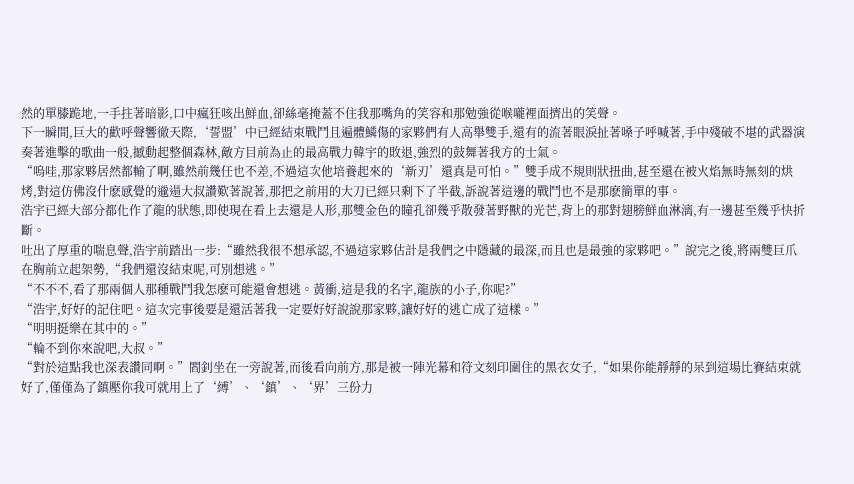然的單膝跪地,一手拄著暗影,口中瘋狂咳出鮮血,卻絲毫掩蓋不住我那嘴角的笑容和那勉強從喉嚨裡面擠出的笑聲。
下一瞬間,巨大的歡呼聲響徹天際,‘誓盟’中已經結束戰鬥且遍體鱗傷的家夥們有人高舉雙手,還有的流著眼淚扯著嗓子呼喊著,手中殘破不堪的武器演奏著進擊的歌曲一般,撼動起整個森林,敵方目前為止的最高戰力韓宇的敗退,強烈的鼓舞著我方的士氣。
“嗚哇,那家夥居然都輸了啊,雖然前幾任也不差,不過這次他培養起來的‘新刃’還真是可怕。”雙手成不規則狀扭曲,甚至還在被火焰無時無刻的烘烤,對這仿佛沒什麽感覺的邋遢大叔讚歎著說著,那把之前用的大刀已經只剩下了半截,訴說著這邊的戰鬥也不是那麽簡單的事。
浩宇已經大部分都化作了龍的狀態,即使現在看上去還是人形,那雙金色的瞳孔卻幾乎散發著野獸的光芒,背上的那對翅膀鮮血淋漓,有一邊甚至幾乎快折斷。
吐出了厚重的喘息聲,浩宇前踏出一步:“雖然我很不想承認,不過這家夥估計是我們之中隱藏的最深,而且也是最強的家夥吧。”說完之後,將兩雙巨爪在胸前立起架勢,“我們還沒結束呢,可別想逃。”
“不不不,看了那兩個人那種戰鬥我怎麽可能還會想逃。黃衝,這是我的名字,龍族的小子,你呢?”
“浩宇,好好的記住吧。這次完事後要是還活著我一定要好好說說那家夥,讓好好的逃亡成了這樣。”
“明明挺樂在其中的。”
“輪不到你來說吧,大叔。”
“對於這點我也深表讚同啊。”閻釗坐在一旁說著,而後看向前方,那是被一陣光幕和符文刻印圍住的黑衣女子,“如果你能靜靜的呆到這場比賽結束就好了,僅僅為了鎮壓你我可就用上了‘縛’、‘鎮’、‘界’三份力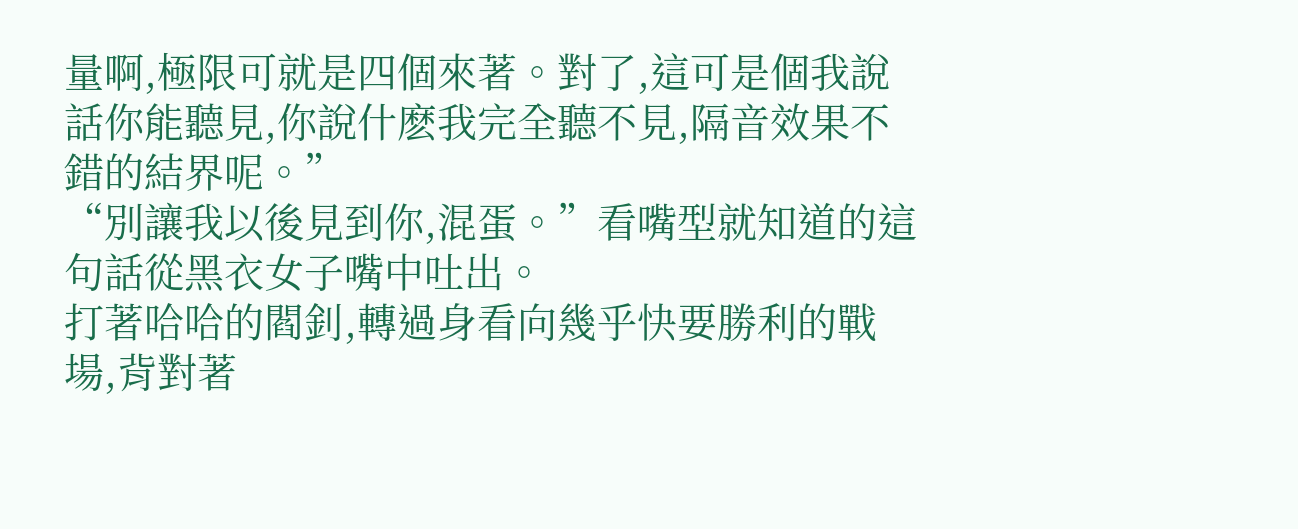量啊,極限可就是四個來著。對了,這可是個我說話你能聽見,你說什麽我完全聽不見,隔音效果不錯的結界呢。”
“別讓我以後見到你,混蛋。”看嘴型就知道的這句話從黑衣女子嘴中吐出。
打著哈哈的閻釗,轉過身看向幾乎快要勝利的戰場,背對著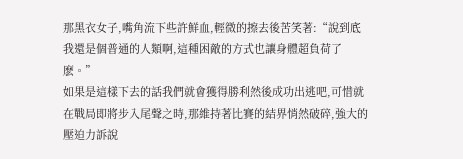那黑衣女子,嘴角流下些許鮮血,輕微的擦去後苦笑著:“說到底我還是個普通的人類啊,這種困敵的方式也讓身體超負荷了麽。”
如果是這樣下去的話我們就會獲得勝利然後成功出逃吧,可惜就在戰局即將步入尾聲之時,那維持著比賽的結界悄然破碎,強大的壓迫力訴說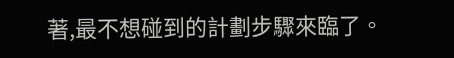著,最不想碰到的計劃步驟來臨了。